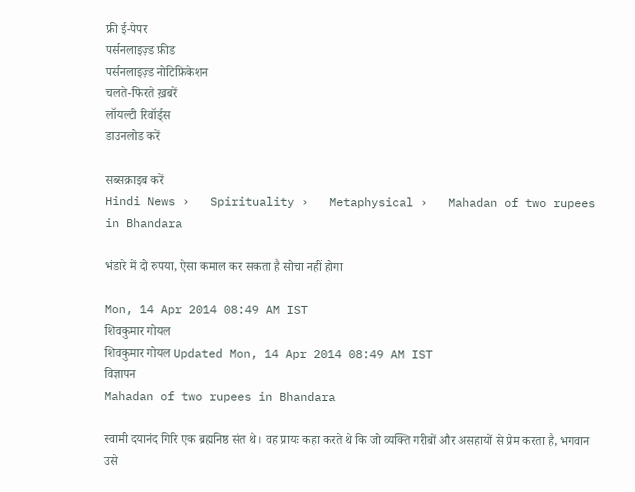फ्री ई-पेपर
पर्सनलाइज़्ड फ़ीड
पर्सनलाइज़्ड नोटिफ़िकेशन
चलते-फिरते ख़बरें
लॉयल्टी रिवॉर्ड्स
डाउनलोड करें

सब्सक्राइब करें
Hindi News ›   Spirituality ›   Metaphysical ›   Mahadan of two rupees in Bhandara

भंडारे में दो रुपया, ऐसा कमाल कर सकता है सोचा नहीं होगा

Mon, 14 Apr 2014 08:49 AM IST
शिवकुमार गोयल
शिवकुमार गोयल Updated Mon, 14 Apr 2014 08:49 AM IST
विज्ञापन
Mahadan of two rupees in Bhandara

स्वामी दयानंद गिरि एक ब्रह्मनिष्ठ संत थे। वह प्रायः कहा करते थे कि जो व्यक्ति गरीबों और असहायों से प्रेम करता है, भगवान उसे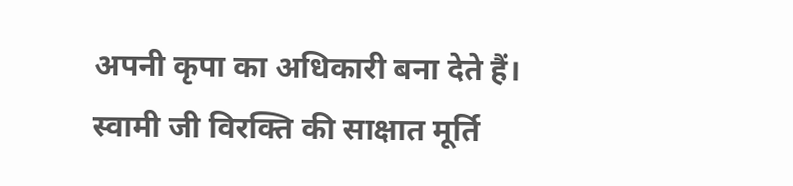अपनी कृपा का अधिकारी बना देते हैं। स्वामी जी विरक्ति की साक्षात मूर्ति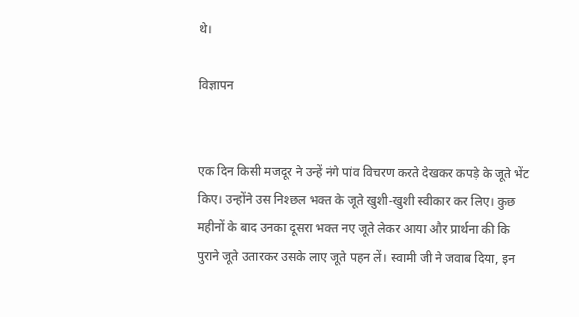थे।

विज्ञापन


एक दिन किसी मजदूर ने उन्हें नंगे पांव विचरण करते देखकर कपड़े के जूते भेंट किए। उन्होंने उस निश्छल भक्त के जूते खुशी-खुशी स्वीकार कर लिए। कुछ महीनों के बाद उनका दूसरा भक्त नए जूते लेकर आया और प्रार्थना की कि पुराने जूते उतारकर उसके लाए जूते पहन लें। स्वामी जी ने जवाब दिया, इन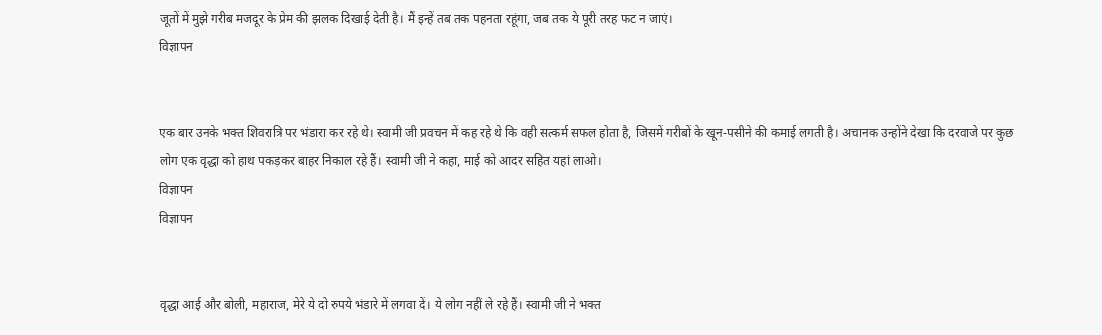जूतों में मुझे गरीब मजदूर के प्रेम की झलक दिखाई देती है। मैं इन्हें तब तक पहनता रहूंगा, जब तक ये पूरी तरह फट न जाएं।
विज्ञापन


एक बार उनके भक्त शिवरात्रि पर भंडारा कर रहे थे। स्वामी जी प्रवचन में कह रहे थे कि वही सत्कर्म सफल होता है, जिसमें गरीबों के खून-पसीने की कमाई लगती है। अचानक उन्होंने देखा कि दरवाजे पर कुछ लोग एक वृद्धा को हाथ पकड़कर बाहर निकाल रहे हैं। स्वामी जी ने कहा, माई को आदर सहित यहां लाओ।
विज्ञापन
विज्ञापन


वृद्धा आई और बोली, महाराज, मेरे ये दो रुपये भंडारे में लगवा दें। ये लोग नहीं ले रहे हैं। स्वामी जी ने भक्त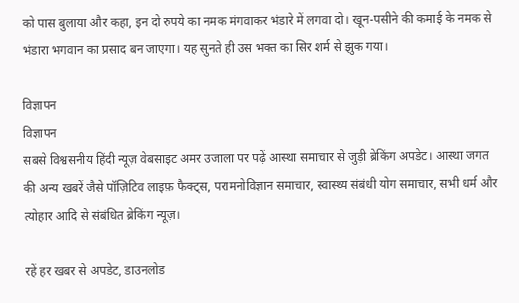को पास बुलाया और कहा, इन दो रुपये का नमक मंगवाकर भंडारे में लगवा दो। खून-पसीने की कमाई के नमक से भंडारा भगवान का प्रसाद बन जाएगा। यह सुनते ही उस भक्त का सिर शर्म से झुक गया।

विज्ञापन
विज्ञापन
सबसे विश्वसनीय हिंदी न्यूज़ वेबसाइट अमर उजाला पर पढ़ें आस्था समाचार से जुड़ी ब्रेकिंग अपडेट। आस्था जगत की अन्य खबरें जैसे पॉज़िटिव लाइफ़ फैक्ट्स, परामनोविज्ञान समाचार, स्वास्थ्य संबंधी योग समाचार, सभी धर्म और त्योहार आदि से संबंधित ब्रेकिंग न्यूज़।

रहें हर खबर से अपडेट, डाउनलोड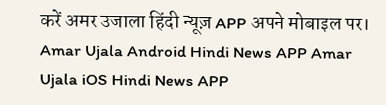करें अमर उजाला हिंदी न्यूज़ APP अपने मोबाइल पर।
Amar Ujala Android Hindi News APP Amar Ujala iOS Hindi News APP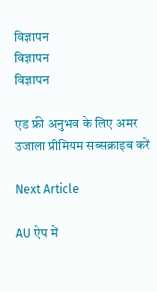विज्ञापन
विज्ञापन
विज्ञापन

एड फ्री अनुभव के लिए अमर उजाला प्रीमियम सब्सक्राइब करें

Next Article

AU ऐप में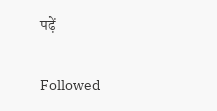पढ़ें

Followed